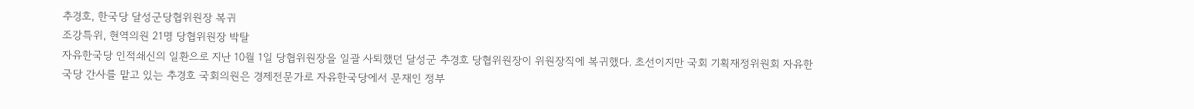추경호, 한국당 달성군당협위원장 복귀
조강특위, 현역의원 21명 당협위원장 박탈
자유한국당 인적쇄신의 일환으로 지난 10월 1일 당협위원장을 일괄 사퇴했던 달성군 추경호 당협위원장이 위원장직에 복귀했다. 초선이지만 국회 기획재정위원회 자유한국당 간사를 맡고 있는 추경호 국회의원은 경제전문가로 자유한국당에서 문재인 정부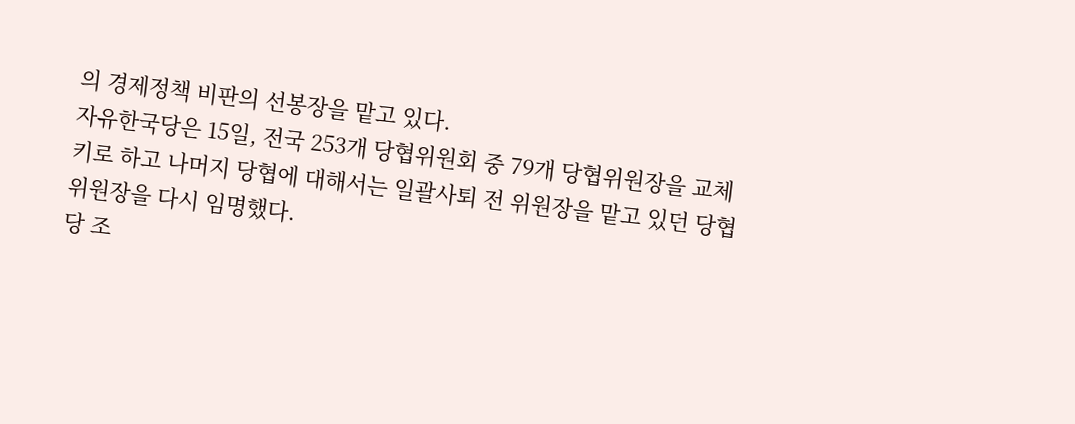의 경제정책 비판의 선봉장을 맡고 있다.
자유한국당은 15일, 전국 253개 당협위원회 중 79개 당협위원장을 교체키로 하고 나머지 당협에 대해서는 일괄사퇴 전 위원장을 맡고 있던 당협위원장을 다시 임명했다.
당 조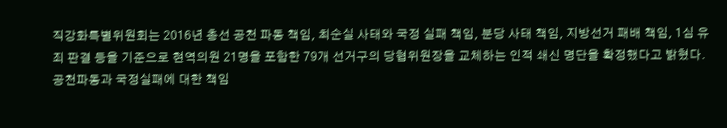직강화특별위원회는 2016년 총선 공천 파동 책임, 최순실 사태와 국정 실패 책임, 분당 사태 책임, 지방선거 패배 책임, 1심 유죄 판결 등을 기준으로 현역의원 21명을 포함한 79개 선거구의 당협위원장을 교체하는 인적 쇄신 명단을 확정했다고 밝혔다.
공천파동과 국정실패에 대한 책임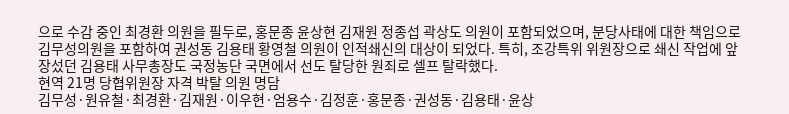으로 수감 중인 최경환 의원을 필두로, 홍문종 윤상현 김재원 정종섭 곽상도 의원이 포함되었으며, 분당사태에 대한 책임으로 김무성의원을 포함하여 권성동 김용태 황영철 의원이 인적쇄신의 대상이 되었다. 특히, 조강특위 위원장으로 쇄신 작업에 앞장섰던 김용태 사무총장도 국정농단 국면에서 선도 탈당한 원죄로 셀프 탈락했다.
현역 21명 당협위원장 자격 박탈 의원 명담
김무성·원유철·최경환·김재원·이우현·엄용수·김정훈·홍문종·권성동·김용태·윤상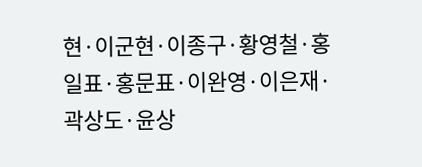현·이군현·이종구·황영철·홍일표·홍문표·이완영·이은재·곽상도·윤상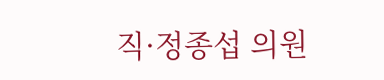직·정종섭 의원